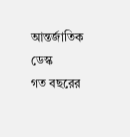আন্তর্জাতিক ডেস্ক
গত বছরের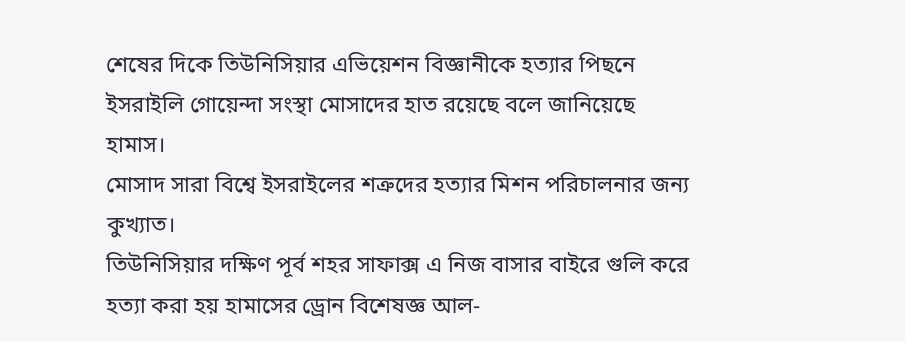শেষের দিকে তিউনিসিয়ার এভিয়েশন বিজ্ঞানীকে হত্যার পিছনে ইসরাইলি গোয়েন্দা সংস্থা মোসাদের হাত রয়েছে বলে জানিয়েছে হামাস।
মোসাদ সারা বিশ্বে ইসরাইলের শত্রুদের হত্যার মিশন পরিচালনার জন্য কুখ্যাত।
তিউনিসিয়ার দক্ষিণ পূর্ব শহর সাফাক্স এ নিজ বাসার বাইরে গুলি করে হত্যা করা হয় হামাসের ড্রোন বিশেষজ্ঞ আল-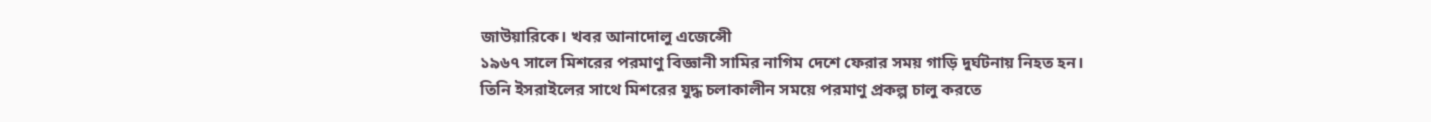জাউয়ারিকে। খবর আনাদোলু এজেন্সেী
১৯৬৭ সালে মিশরের পরমাণু বিজ্ঞানী সামির নাগিম দেশে ফেরার সময় গাড়ি দুর্ঘটনায় নিহত হন।
তিনি ইসরাইলের সাথে মিশরের যুদ্ধ চলাকালীন সময়ে পরমাণু প্রকল্প চালু করতে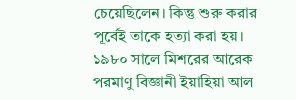চেয়েছিলেন। কিন্তু শুরু করার পূর্বেই তাকে হত্যা করা হয়।
১৯৮০ সালে মিশরের আরেক পরমাণু বিজ্ঞানী ইয়াহিয়া আল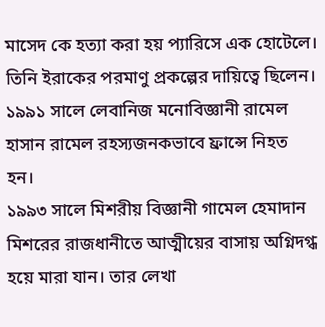মাসেদ কে হত্যা করা হয় প্যারিসে এক হোটেলে। তিনি ইরাকের পরমাণু প্রকল্পের দায়িত্বে ছিলেন।
১৯৯১ সালে লেবানিজ মনোবিজ্ঞানী রামেল হাসান রামেল রহস্যজনকভাবে ফ্রান্সে নিহত হন।
১৯৯৩ সালে মিশরীয় বিজ্ঞানী গামেল হেমাদান মিশরের রাজধানীতে আত্মীয়ের বাসায় অগ্নিদগ্ধ হয়ে মারা যান। তার লেখা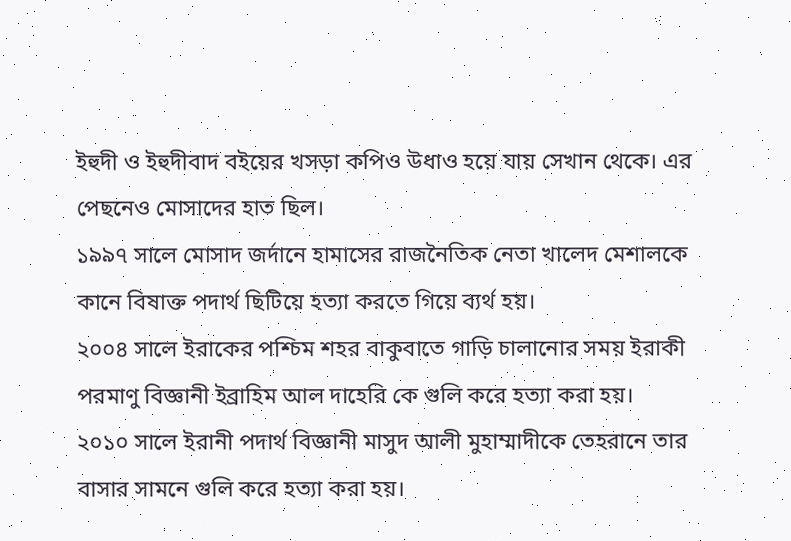ইহুদী ও ইহুদীবাদ বইয়ের খসড়া কপিও উধাও হয়ে যায় সেখান থেকে। এর পেছনেও মোসাদের হাত ছিল।
১৯৯৭ সালে মোসাদ জর্দানে হামাসের রাজনৈতিক নেতা খালেদ মেশালকে কানে বিষাক্ত পদার্থ ছিটিয়ে হত্যা করতে গিয়ে ব্যর্থ হয়।
২০০৪ সালে ইরাকের পশ্চিম শহর বাকুবাতে গাড়ি চালানোর সময় ইরাকী পরমাণু বিজ্ঞানী ইব্রাহিম আল দাহেরি কে গুলি করে হত্যা করা হয়।
২০১০ সালে ইরানী পদার্থ বিজ্ঞানী মাসুদ আলী মুহাম্মাদীকে তেহরানে তার বাসার সামনে গুলি করে হত্যা করা হয়।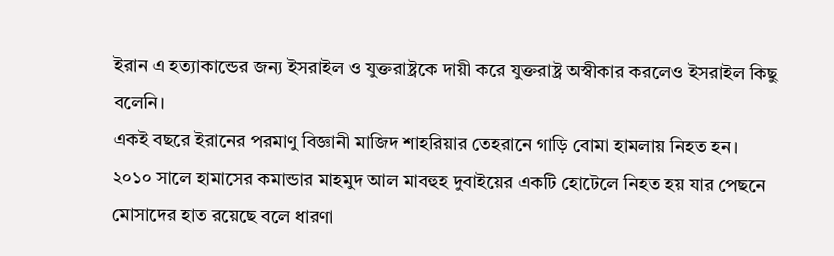ইরান এ হত্যাকান্ডের জন্য ইসরাইল ও যুক্তরাষ্ট্রকে দায়ী করে যুক্তরাষ্ট্র অস্বীকার করলেও ইসরাইল কিছু বলেনি।
একই বছরে ইরানের পরমাণু বিজ্ঞানী মাজিদ শাহরিয়ার তেহরানে গাড়ি বোমা হামলায় নিহত হন।
২০১০ সালে হামাসের কমান্ডার মাহমুদ আল মাবহুহ দুবাইয়ের একটি হোটেলে নিহত হয় যার পেছনে মোসাদের হাত রয়েছে বলে ধারণা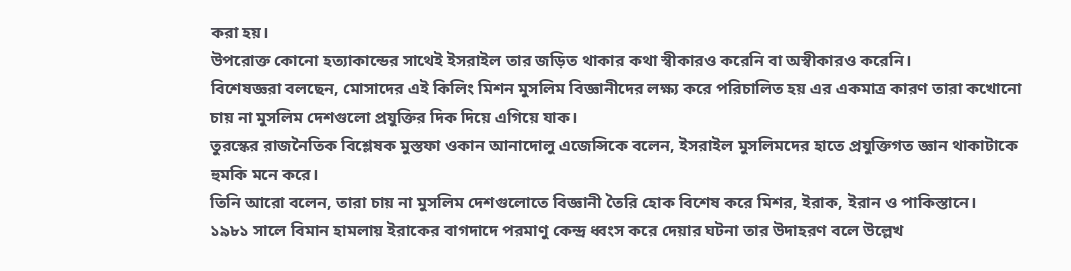করা হয়।
উপরোক্ত কোনো হত্যাকান্ডের সাথেই ইসরাইল তার জড়িত থাকার কথা স্বীকারও করেনি বা অস্বীকারও করেনি।
বিশেষজ্ঞরা বলছেন, মোসাদের এই কিলিং মিশন মুসলিম বিজ্ঞানীদের লক্ষ্য করে পরিচালিত হয় এর একমাত্র কারণ তারা কখোনো চায় না মুসলিম দেশগুলো প্রযুক্তির দিক দিয়ে এগিয়ে যাক।
তুরস্কের রাজনৈতিক বিশ্লেষক মুস্তফা ওকান আনাদোলু এজেন্সিকে বলেন, ইসরাইল মুসলিমদের হাতে প্রযুক্তিগত জ্ঞান থাকাটাকে হুমকি মনে করে।
তিনি আরো বলেন, তারা চায় না মুসলিম দেশগুলোতে বিজ্ঞানী তৈরি হোক বিশেষ করে মিশর, ইরাক, ইরান ও পাকিস্তানে।
১৯৮১ সালে বিমান হামলায় ইরাকের বাগদাদে পরমাণু কেন্দ্র ধ্বংস করে দেয়ার ঘটনা তার উদাহরণ বলে উল্লেখ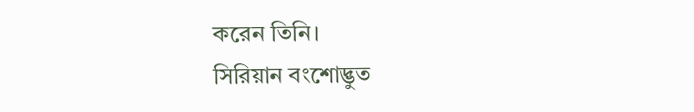করেন তিনি।
সিরিয়ান বংশোদ্ভুত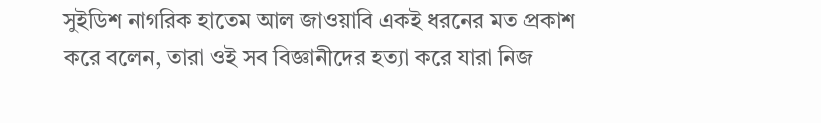সুইডিশ নাগরিক হাতেম আল জাওয়াবি একই ধরনের মত প্রকাশ করে বলেন, তারা ওই সব বিজ্ঞানীদের হত্যা করে যারা নিজ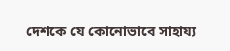দেশকে যে কোনোভাবে সাহায্য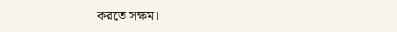করতে সক্ষম।